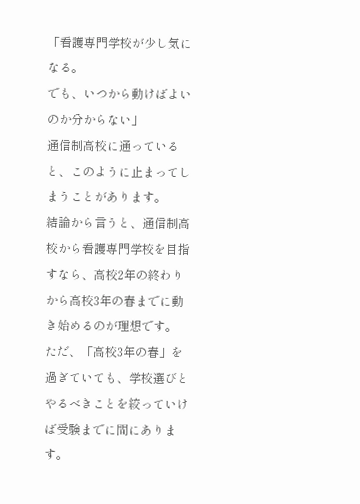「看護専門学校が少し気になる。
でも、いつから動けばよいのか分からない」
通信制高校に通っていると、このように止まってしまうことがあります。
結論から言うと、通信制高校から看護専門学校を目指すなら、高校2年の終わりから高校3年の春までに動き始めるのが理想です。
ただ、「高校3年の春」を過ぎていても、学校選びとやるべきことを絞っていけば受験までに間にあります。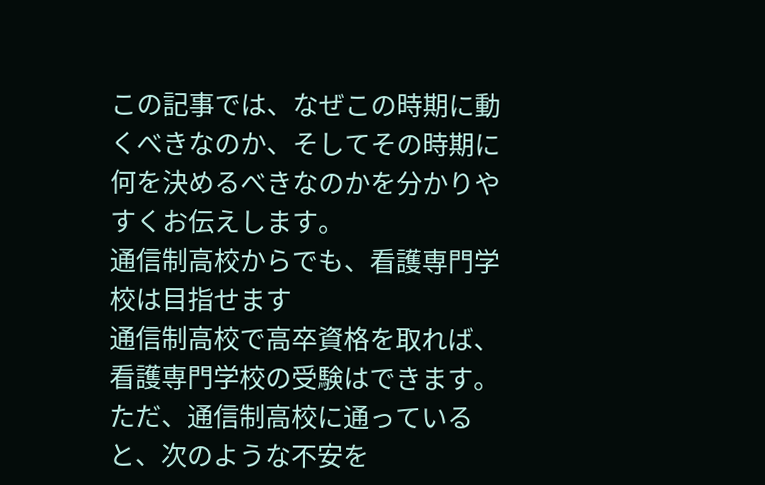この記事では、なぜこの時期に動くべきなのか、そしてその時期に何を決めるべきなのかを分かりやすくお伝えします。
通信制高校からでも、看護専門学校は目指せます
通信制高校で高卒資格を取れば、看護専門学校の受験はできます。
ただ、通信制高校に通っていると、次のような不安を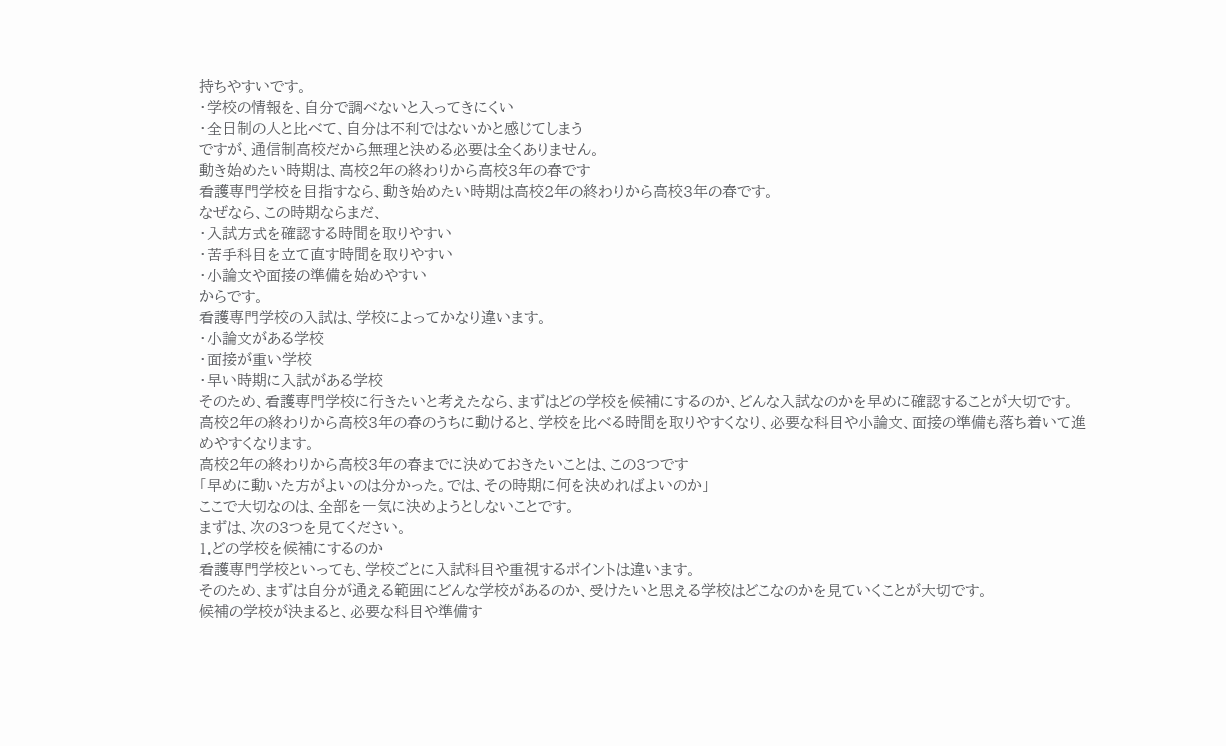持ちやすいです。
・学校の情報を、自分で調べないと入ってきにくい
・全日制の人と比べて、自分は不利ではないかと感じてしまう
ですが、通信制高校だから無理と決める必要は全くありません。
動き始めたい時期は、高校2年の終わりから高校3年の春です
看護専門学校を目指すなら、動き始めたい時期は高校2年の終わりから高校3年の春です。
なぜなら、この時期ならまだ、
・入試方式を確認する時間を取りやすい
・苦手科目を立て直す時間を取りやすい
・小論文や面接の準備を始めやすい
からです。
看護専門学校の入試は、学校によってかなり違います。
・小論文がある学校
・面接が重い学校
・早い時期に入試がある学校
そのため、看護専門学校に行きたいと考えたなら、まずはどの学校を候補にするのか、どんな入試なのかを早めに確認することが大切です。
高校2年の終わりから高校3年の春のうちに動けると、学校を比べる時間を取りやすくなり、必要な科目や小論文、面接の準備も落ち着いて進めやすくなります。
高校2年の終わりから高校3年の春までに決めておきたいことは、この3つです
「早めに動いた方がよいのは分かった。では、その時期に何を決めればよいのか」
ここで大切なのは、全部を一気に決めようとしないことです。
まずは、次の3つを見てください。
1.どの学校を候補にするのか
看護専門学校といっても、学校ごとに入試科目や重視するポイントは違います。
そのため、まずは自分が通える範囲にどんな学校があるのか、受けたいと思える学校はどこなのかを見ていくことが大切です。
候補の学校が決まると、必要な科目や準備す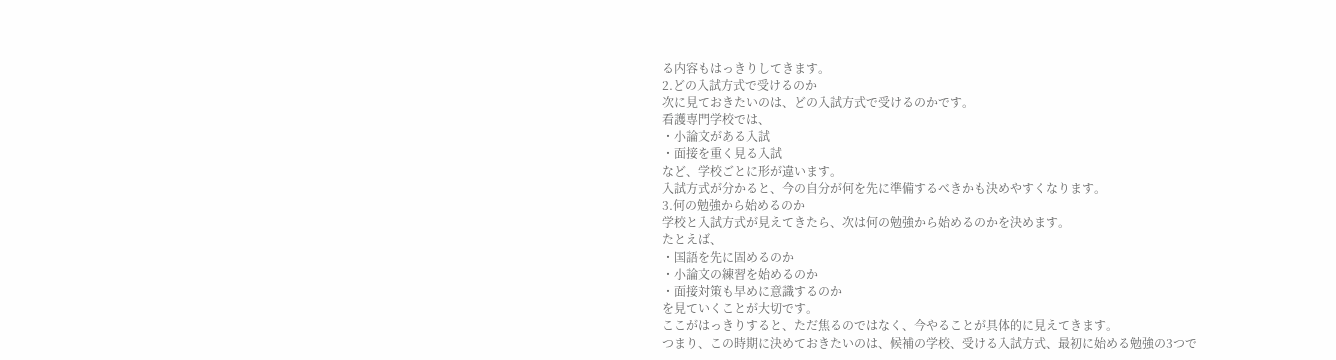る内容もはっきりしてきます。
2.どの入試方式で受けるのか
次に見ておきたいのは、どの入試方式で受けるのかです。
看護専門学校では、
・小論文がある入試
・面接を重く見る入試
など、学校ごとに形が違います。
入試方式が分かると、今の自分が何を先に準備するべきかも決めやすくなります。
3.何の勉強から始めるのか
学校と入試方式が見えてきたら、次は何の勉強から始めるのかを決めます。
たとえば、
・国語を先に固めるのか
・小論文の練習を始めるのか
・面接対策も早めに意識するのか
を見ていくことが大切です。
ここがはっきりすると、ただ焦るのではなく、今やることが具体的に見えてきます。
つまり、この時期に決めておきたいのは、候補の学校、受ける入試方式、最初に始める勉強の3つで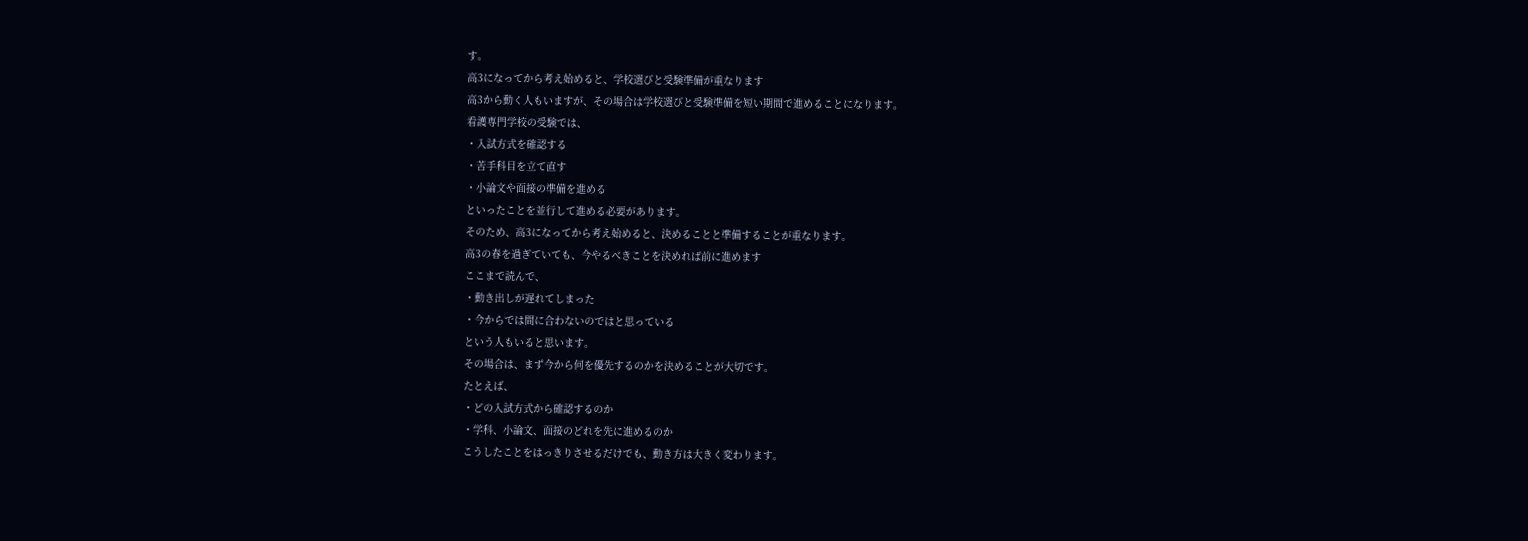す。
高3になってから考え始めると、学校選びと受験準備が重なります
高3から動く人もいますが、その場合は学校選びと受験準備を短い期間で進めることになります。
看護専門学校の受験では、
・入試方式を確認する
・苦手科目を立て直す
・小論文や面接の準備を進める
といったことを並行して進める必要があります。
そのため、高3になってから考え始めると、決めることと準備することが重なります。
高3の春を過ぎていても、今やるべきことを決めれば前に進めます
ここまで読んで、
・動き出しが遅れてしまった
・今からでは間に合わないのではと思っている
という人もいると思います。
その場合は、まず今から何を優先するのかを決めることが大切です。
たとえば、
・どの入試方式から確認するのか
・学科、小論文、面接のどれを先に進めるのか
こうしたことをはっきりさせるだけでも、動き方は大きく変わります。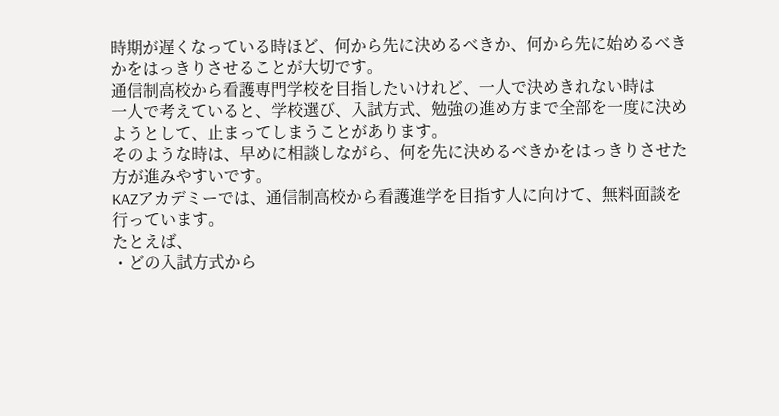時期が遅くなっている時ほど、何から先に決めるべきか、何から先に始めるべきかをはっきりさせることが大切です。
通信制高校から看護専門学校を目指したいけれど、一人で決めきれない時は
一人で考えていると、学校選び、入試方式、勉強の進め方まで全部を一度に決めようとして、止まってしまうことがあります。
そのような時は、早めに相談しながら、何を先に決めるべきかをはっきりさせた方が進みやすいです。
KAZアカデミーでは、通信制高校から看護進学を目指す人に向けて、無料面談を行っています。
たとえば、
・どの入試方式から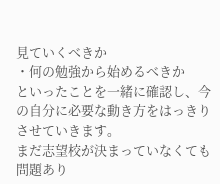見ていくべきか
・何の勉強から始めるべきか
といったことを一緒に確認し、今の自分に必要な動き方をはっきりさせていきます。
まだ志望校が決まっていなくても問題あり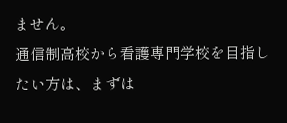ません。
通信制高校から看護専門学校を目指したい方は、まずは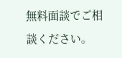無料面談でご相談ください。